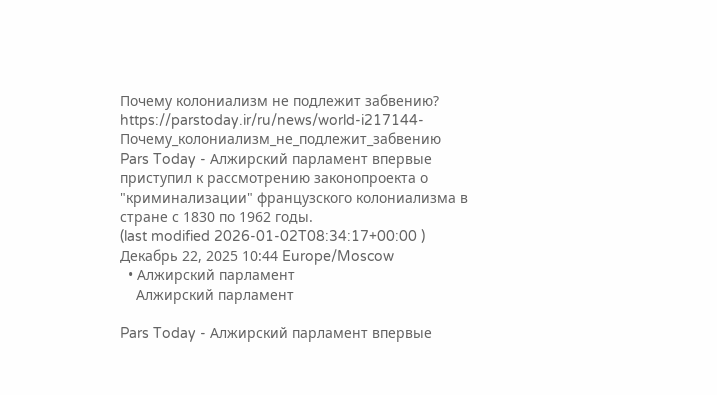Почему колониализм не подлежит забвению?
https://parstoday.ir/ru/news/world-i217144-Почему_колониализм_не_подлежит_забвению
Pars Today - Алжирский парламент впервые приступил к рассмотрению законопроекта о "криминализации" французского колониализма в стране с 1830 по 1962 годы.
(last modified 2026-01-02T08:34:17+00:00 )
Декабрь 22, 2025 10:44 Europe/Moscow
  • Алжирский парламент
    Алжирский парламент

Pars Today - Алжирский парламент впервые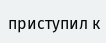приступил к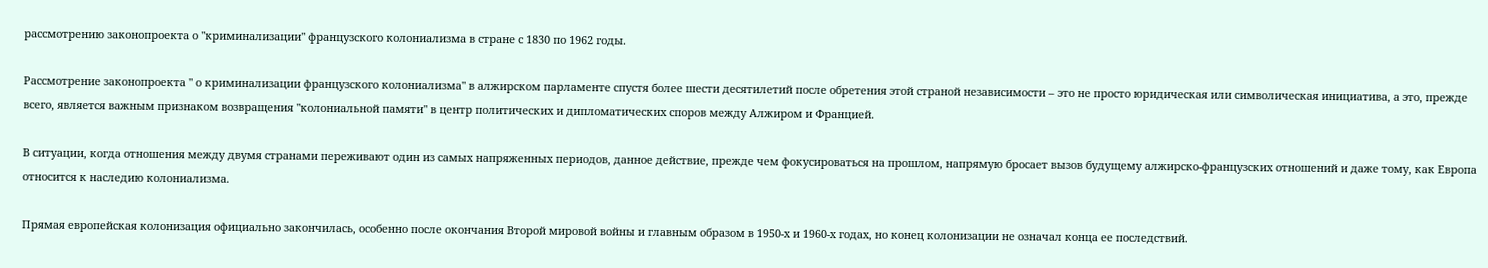рассмотрению законопроекта о "криминализации" французского колониализма в стране с 1830 по 1962 годы.

Рассмотрение законопроекта " о криминализации французского колониализма" в алжирском парламенте спустя более шести десятилетий после обретения этой страной независимости – это не просто юридическая или символическая инициатива, а это, прежде всего, является важным признаком возвращения "колониальной памяти" в центр политических и дипломатических споров между Алжиром и Францией.

В ситуации, когда отношения между двумя странами переживают один из самых напряженных периодов, данное действие, прежде чем фокусироваться на прошлом, напрямую бросает вызов будущему алжирско-французских отношений и даже тому, как Европа относится к наследию колониализма.

Прямая европейская колонизация официально закончилась, особенно после окончания Второй мировой войны и главным образом в 1950-х и 1960-х годах, но конец колонизации не означал конца ее последствий.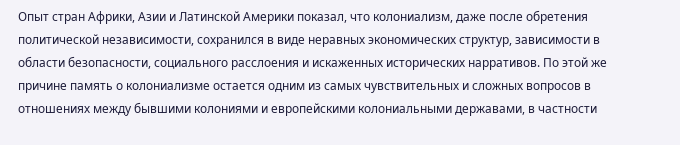Опыт стран Африки, Азии и Латинской Америки показал, что колониализм, даже после обретения политической независимости, сохранился в виде неравных экономических структур, зависимости в области безопасности, социального расслоения и искаженных исторических нарративов. По этой же причине память о колониализме остается одним из самых чувствительных и сложных вопросов в отношениях между бывшими колониями и европейскими колониальными державами, в частности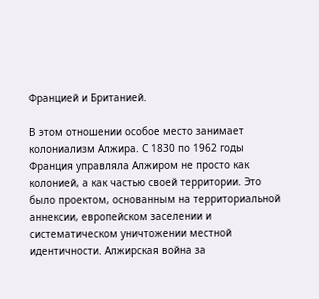Францией и Британией.

В этом отношении особое место занимает колониализм Алжира. С 1830 по 1962 годы Франция управляла Алжиром не просто как колонией, а как частью своей территории. Это было проектом, основанным на территориальной аннексии, европейском заселении и систематическом уничтожении местной идентичности. Алжирская война за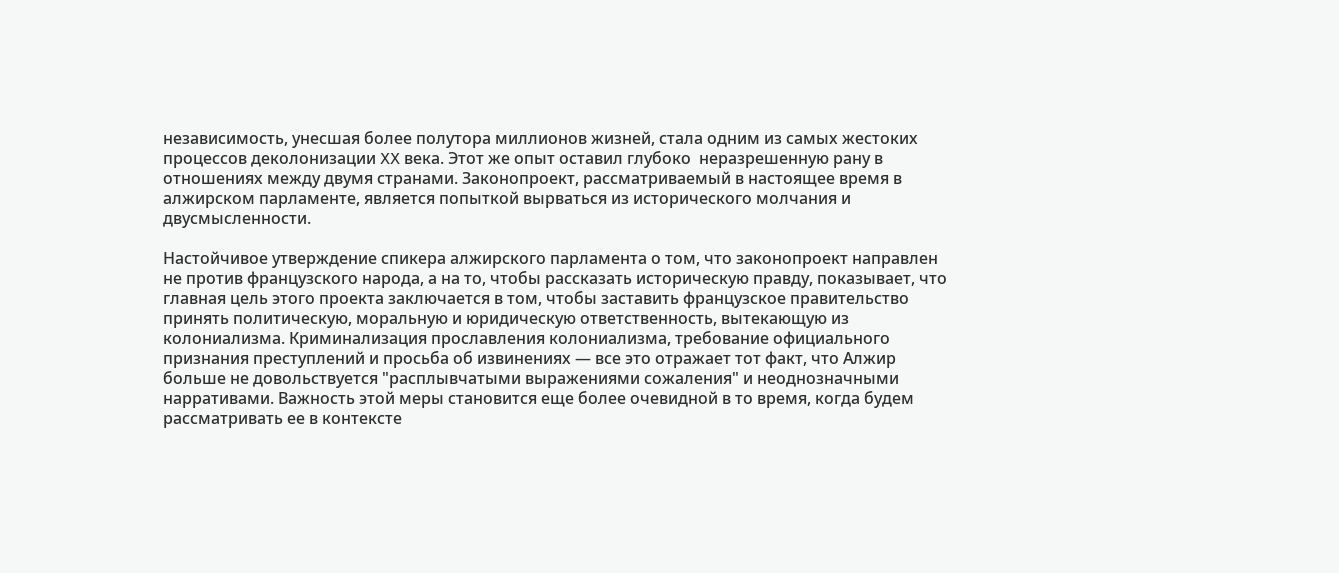независимость, унесшая более полутора миллионов жизней, стала одним из самых жестоких процессов деколонизации XX века. Этот же опыт оставил глубоко  неразрешенную рану в отношениях между двумя странами. Законопроект, рассматриваемый в настоящее время в алжирском парламенте, является попыткой вырваться из исторического молчания и двусмысленности.

Настойчивое утверждение спикера алжирского парламента о том, что законопроект направлен не против французского народа, а на то, чтобы рассказать историческую правду, показывает, что главная цель этого проекта заключается в том, чтобы заставить французское правительство принять политическую, моральную и юридическую ответственность, вытекающую из колониализма. Криминализация прославления колониализма, требование официального признания преступлений и просьба об извинениях — все это отражает тот факт, что Алжир больше не довольствуется "расплывчатыми выражениями сожаления" и неоднозначными нарративами. Важность этой меры становится еще более очевидной в то время, когда будем рассматривать ее в контексте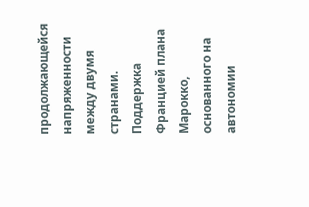продолжающейся напряженности между двумя странами. Поддержка Францией плана Марокко, основанного на автономии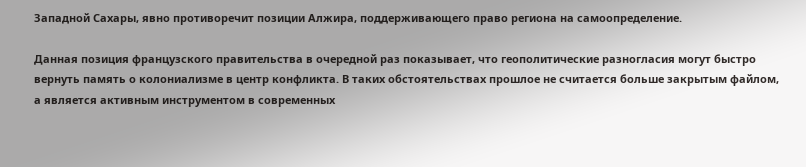Западной Сахары, явно противоречит позиции Алжира, поддерживающего право региона на самоопределение.

Данная позиция французского правительства в очередной раз показывает, что геополитические разногласия могут быстро вернуть память о колониализме в центр конфликта. В таких обстоятельствах прошлое не считается больше закрытым файлом, а является активным инструментом в современных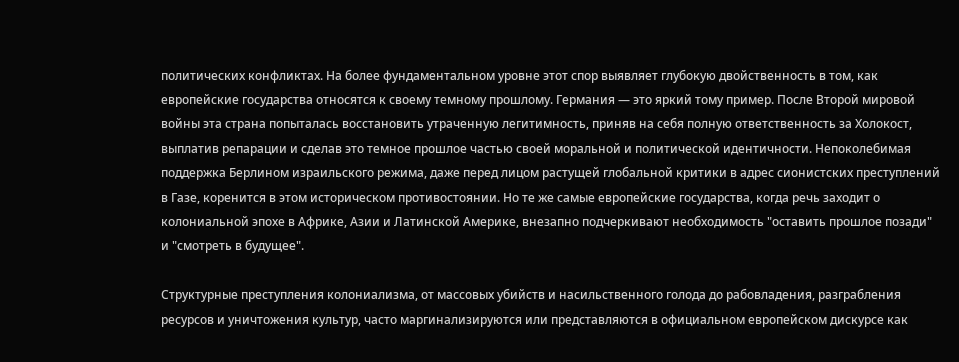политических конфликтах. На более фундаментальном уровне этот спор выявляет глубокую двойственность в том, как европейские государства относятся к своему темному прошлому. Германия — это яркий тому пример. После Второй мировой войны эта страна попыталась восстановить утраченную легитимность, приняв на себя полную ответственность за Холокост, выплатив репарации и сделав это темное прошлое частью своей моральной и политической идентичности. Непоколебимая поддержка Берлином израильского режима, даже перед лицом растущей глобальной критики в адрес сионистских преступлений в Газе, коренится в этом историческом противостоянии. Но те же самые европейские государства, когда речь заходит о колониальной эпохе в Африке, Азии и Латинской Америке, внезапно подчеркивают необходимость "оставить прошлое позади" и "смотреть в будущее".

Структурные преступления колониализма, от массовых убийств и насильственного голода до рабовладения, разграбления ресурсов и уничтожения культур, часто маргинализируются или представляются в официальном европейском дискурсе как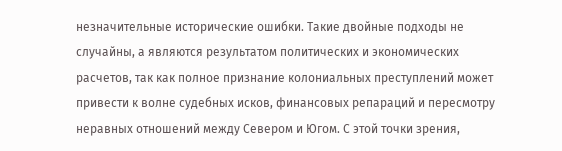незначительные исторические ошибки. Такие двойные подходы не случайны, а являются результатом политических и экономических расчетов, так как полное признание колониальных преступлений может привести к волне судебных исков, финансовых репараций и пересмотру неравных отношений между Севером и Югом. С этой точки зрения,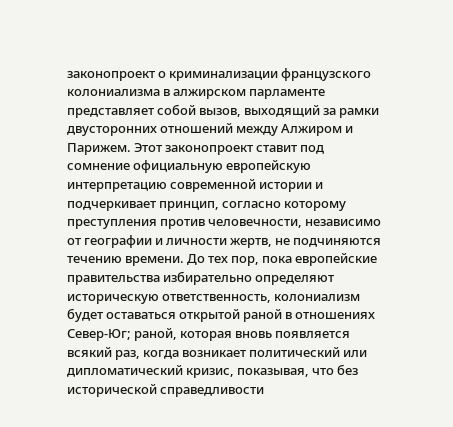законопроект о криминализации французского колониализма в алжирском парламенте представляет собой вызов, выходящий за рамки двусторонних отношений между Алжиром и Парижем. Этот законопроект ставит под сомнение официальную европейскую интерпретацию современной истории и подчеркивает принцип, согласно которому преступления против человечности, независимо от географии и личности жертв, не подчиняются течению времени. До тех пор, пока европейские правительства избирательно определяют историческую ответственность, колониализм будет оставаться открытой раной в отношениях Север-Юг; раной, которая вновь появляется всякий раз, когда возникает политический или дипломатический кризис, показывая, что без исторической справедливости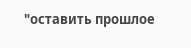"оставить прошлое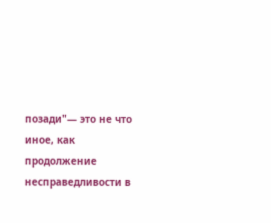позади"— это не что иное, как продолжение несправедливости в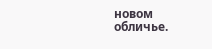новом обличье.